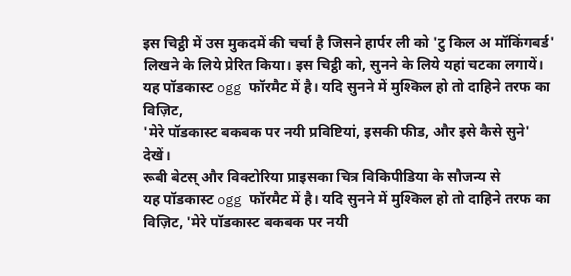इस चिट्ठी में उस मुकदमें की चर्चा है जिसने हार्पर ली को 'टु किल अ मॉकिंगबर्ड' लिखने के लिये प्रेरित किया। इस चिट्ठी को, सुनने के लिये यहां चटका लगायें।
यह पॉडकास्ट ogg फॉरमैट में है। यदि सुनने में मुश्किल हो तो दाहिने तरफ का विज़िट,
'मेरे पॉडकास्ट बकबक पर नयी प्रविष्टियां, इसकी फीड, और इसे कैसे सुने'
देखें।
रूबी बेटस् और विक्टोरिया प्राइसका चित्र विकिपीडिया के सौजन्य से
यह पॉडकास्ट ogg फॉरमैट में है। यदि सुनने में मुश्किल हो तो दाहिने तरफ का विज़िट, 'मेरे पॉडकास्ट बकबक पर नयी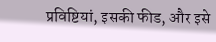प्रविष्टियां, इसकी फीड, और इसे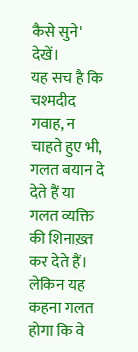कैसे सुने' देखें।
यह सच है कि चश्मदीद गवाह, न चाहते हुए भी, गलत बयान दे देते हैं या गलत व्यक्ति की शिनाख़्त कर देते हैं। लेकिन यह कहना गलत होगा कि वे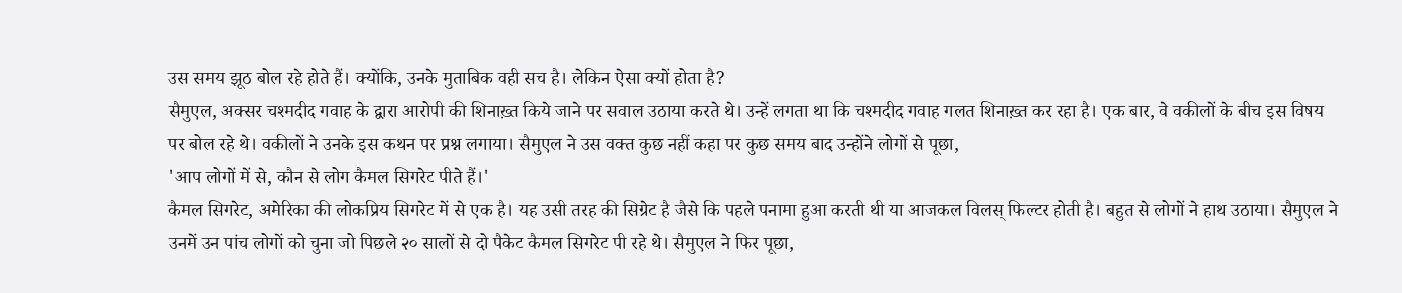उस समय झूठ बोल रहे होते हैं। क्योंकि, उनके मुताबिक वही सच है। लेकिन ऐसा क्यों होता है?
सैमुएल, अक्सर चश्मदीद गवाह के द्वारा आरोपी की शिनाख़्त किये जाने पर सवाल उठाया करते थे। उन्हें लगता था कि चश्मदीद गवाह गलत शिनाख़्त कर रहा है। एक बार, वे वकीलों के बीच इस विषय पर बोल रहे थे। वकीलों ने उनके इस कथन पर प्रश्न लगाया। सैमुएल ने उस वक्त कुछ नहीं कहा पर कुछ समय बाद उन्होंने लोगों से पूछा,
'आप लोगों में से, कौन से लोग कैमल सिगरेट पीते हैं।'
कैमल सिगरेट, अमेरिका की लोकप्रिय सिगरेट में से एक है। यह उसी तरह की सिग्रेट है जैसे कि पहले पनामा हुआ करती थी या आजकल विलस् फिल्टर होती है। बहुत से लोगों ने हाथ उठाया। सैमुएल ने उनमें उन पांच लोगों को चुना जो पिछले २० सालों से दो पैकेट कैमल सिगरेट पी रहे थे। सैमुएल ने फिर पूछा,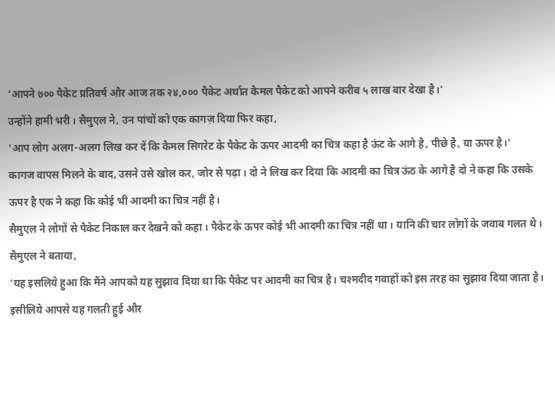'आपने ७०० पैकेट प्रतिवर्ष और आज तक २४,००० पैकेट अर्थात कैमल पैकेट को आपने करीब ५ लाख बार देखा है।'
उन्होंने हामी भरी। सैमुएल ने, उन पांचों को एक कागज़ दिया फिर कहा,
'आप लोग अलग-अलग लिख कर दें कि कैमल सिगरेट के पैकेट के ऊपर आदमी का चित्र कहा है ऊंट के आगे है, पीछे है, या ऊपर है।'
कागज वापस मिलने के बाद, उसने उसे खोल कर, जोर से पढ़ा। दो ने लिख कर दिया कि आदमी का चित्र ऊंठ के आगे है दो ने कहा कि उसके ऊपर है एक ने कहा कि कोई भी आदमी का चित्र नहीं है।
सैमुएल ने लोगों से पैकेट निकाल कर देखने को कहा। पैकेट के ऊपर कोई भी आदमी का चित्र नहीं था। यानि की चार लोगों के जवाब गलत थे। सैमुएल ने बताया,
'यह इसलिये हुआ कि मैंने आपको यह सुझाव दिया था कि पैकेट पर आदमी का चित्र है। चश्मदीद गवाहों को इस तरह का सुझाव दिया जाता है। इसीलिये आपसे यह गलती हुई और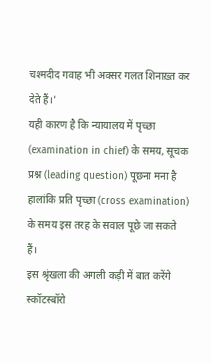चश्मदीद गवाह भी अक्सर गलत शिनाख़्त कर देते हैं।'
यही कारण है कि न्यायालय में पृच्छा (examination in chief) के समय, सूचक प्रश्न (leading question) पूछना मना है हालांकि प्रति पृच्छा (cross examination) के समय इस तरह के सवाल पूछे जा सकते हैं।
इस श्रृंखला की अगली कड़ी में बात करेंगे स्कॉटस्बॉरो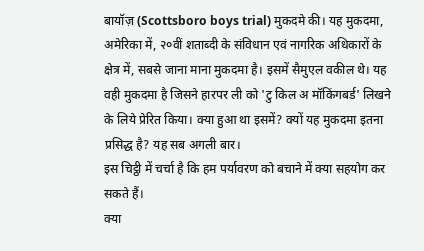बायॉज़ (Scottsboro boys trial) मुकदमे की। यह मुकदमा, अमेरिका में, २०वीं शताब्दी के संविधान एवं नागरिक अधिकारों के क्षेत्र में, सबसे जाना माना मुकदमा है। इसमें सैमुएल वकील थे। यह वही मुकदमा है जिसने हारपर ली को 'टु किल अ मॉकिंगबर्ड' लिखने के लिये प्रेरित किया। क्या हुआ था इसमें? क्यों यह मुकदमा इतना प्रसिद्ध है? यह सब अगली बार।
इस चिट्ठी में चर्चा है कि हम पर्यावरण को बचाने में क्या सहयोग कर सकते हैं।
क्या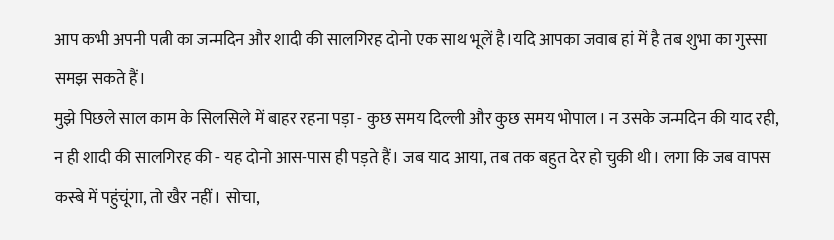आप कभी अपनी पत्नी का जन्मदिन और शादी की सालगिरह दोनो एक साथ भूलें है।यदि आपका जवाब हां में है तब शुभा का गुस्सा समझ सकते हैं।
मुझे पिछले साल काम के सिलसिले में बाहर रहना पड़ा - कुछ समय दिल्ली और कुछ समय भोपाल। न उसके जन्मदिन की याद रही, न ही शादी की सालगिरह की - यह दोनो आस-पास ही पड़ते हैं। जब याद आया, तब तक बहुत देर हो चुकी थी। लगा कि जब वापस कस्बे में पहुंचूंगा, तो खैर नहीं। सोचा,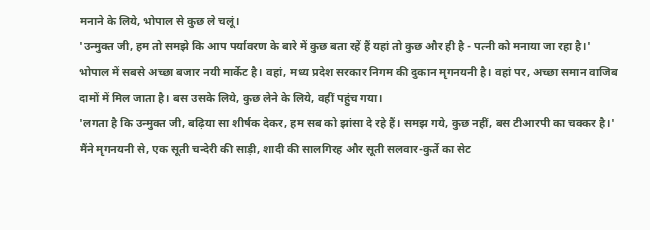मनाने के लिये, भोपाल से कुछ ले चलूं।
'उन्मुक्त जी, हम तो समझे कि आप पर्यावरण के बारे में कुछ बता रहें हैं यहां तो कुछ और ही है - पत्नी को मनाया जा रहा है।'
भोपाल में सबसे अच्छा बजार नयी मार्केट है। वहां, मध्य प्रदेश सरकार निगम की दुकान मृगनयनी है। वहां पर, अच्छा समान वाजिब दामों में मिल जाता है। बस उसके लिये, कुछ लेने के लिये, वहीं पहुंच गया।
'लगता है कि उन्मुक्त जी, बढ़िया सा शीर्षक देकर, हम सब को झांसा दे रहे हैं। समझ गये, कुछ नहीं, बस टीआरपी का चक्कर है।'
मैंने मृगनयनी से, एक सूती चन्देरी की साड़ी, शादी की सालगिरह और सूती सलवार-कुर्ते का सेट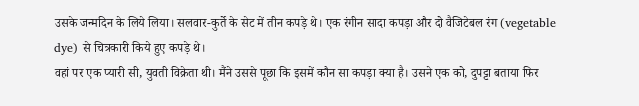उसके जन्मदिन के लिये लिया। सलवार-कुर्ते के सेट में तीन कपड़े थे। एक रंगीन सादा कपड़ा और दो वैजिटेबल रंग (vegetable dye) से चित्रकारी किये हुए कपड़े थे।
वहां पर एक प्यारी सी, युवती विक्रेता थी। मैंने उससे पूछा कि इसमें कौन सा कपड़ा क्या है। उसने एक को, दुपट्टा बताया फिर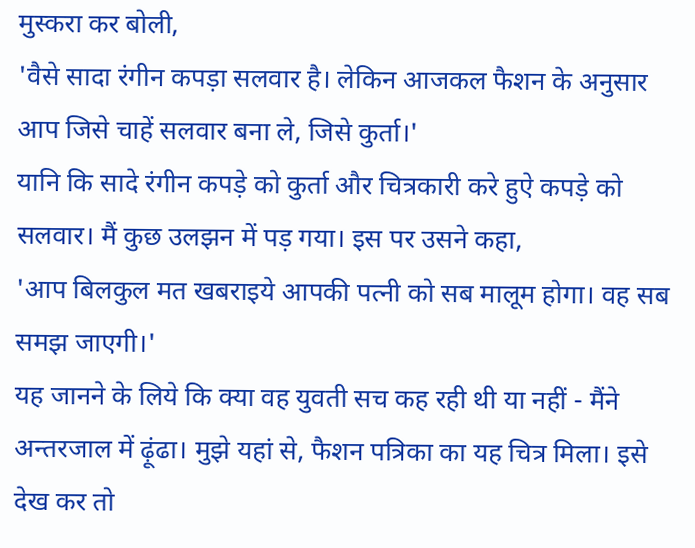मुस्करा कर बोली,
'वैसे सादा रंगीन कपड़ा सलवार है। लेकिन आजकल फैशन के अनुसार आप जिसे चाहें सलवार बना ले, जिसे कुर्ता।'
यानि कि सादे रंगीन कपड़े को कुर्ता और चित्रकारी करे हुऐ कपड़े को सलवार। मैं कुछ उलझन में पड़ गया। इस पर उसने कहा,
'आप बिलकुल मत खबराइये आपकी पत्नी को सब मालूम होगा। वह सब समझ जाएगी।'
यह जानने के लिये कि क्या वह युवती सच कह रही थी या नहीं - मैंने अन्तरजाल में ढ़ूंढा। मुझे यहां से, फैशन पत्रिका का यह चित्र मिला। इसे देख कर तो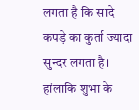लगता है कि सादे कपड़े का कुर्ता ज्यादा सुन्दर लगता है। हांलाकि शुभा के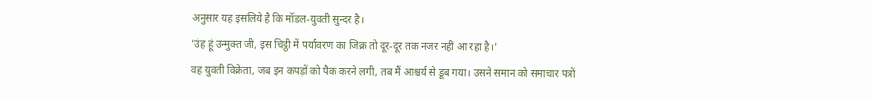अनुसार यह इसलिये है कि मॉडल-युवती सुन्दर है।
'उंह हूं उन्मुक्त जी, इस चिट्ठी में पर्यावरण का जिक्र तो दूर-दूर तक नजर नहीं आ रहा है।'
वह युवती विक्रेता, जब इन कपड़ों को पैक करने लगी, तब मैं आश्चर्य से डूब गया। उसने समान को समाचार पत्रों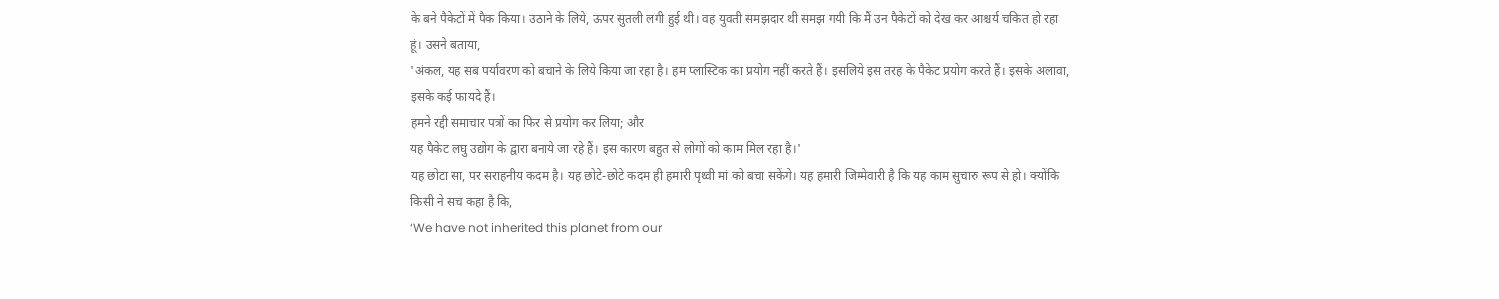के बने पैकेटों में पैक किया। उठाने के लिये, ऊपर सुतली लगी हुई थी। वह युवती समझदार थी समझ गयी कि मैं उन पैकेटों को देख कर आश्चर्य चकित हो रहा हूं। उसने बताया,
'अंकल, यह सब पर्यावरण को बचाने के लिये किया जा रहा है। हम प्लास्टिक का प्रयोग नहीं करते हैं। इसलिये इस तरह के पैकेट प्रयोग करते हैं। इसके अलावा, इसके कई फायदे हैं।
हमने रद्दी समाचार पत्रों का फिर से प्रयोग कर लिया; और
यह पैकेट लघु उद्योग के द्वारा बनाये जा रहे हैं। इस कारण बहुत से लोगों को काम मिल रहा है।'
यह छोटा सा, पर सराहनीय कदम है। यह छोटे-छोटे कदम ही हमारी पृथ्वी मां को बचा सकेंगे। यह हमारी जिम्मेवारी है कि यह काम सुचारु रूप से हो। क्योंकि किसी ने सच कहा है कि,
‘We have not inherited this planet from our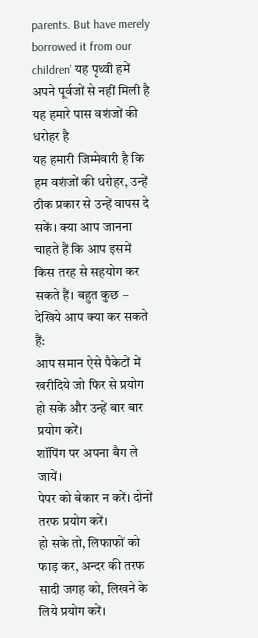parents. But have merely borrowed it from our children’ यह पृथ्वी हमें अपने पूर्वजों से नहीं मिली है यह हमारे पास वशंजों की धरोहर है
यह हमारी जिम्मेवारी है कि हम वशंजों की धरोहर, उन्हें ठीक प्रकार से उन्हें वापस दे सकें। क्या आप जानना चाहते हैं कि आप इसमें किस तरह से सहयोग कर सकते हैं। बहुत कुछ – देखिये आप क्या कर सकते हैं:
आप समान ऐसे पैकेटों में खरीदिये जो फिर से प्रयोग हो सकें और उन्हें बार बार प्रयोग करें।
शॉपिंग पर अपना बैग ले जायें।
पेपर को बेकार न करें। दोनों तरफ प्रयोग करें।
हो सके तो, लिफाफों को फाड़ कर, अन्दर की तरफ सादी जगह को, लिखने के लिये प्रयोग करें।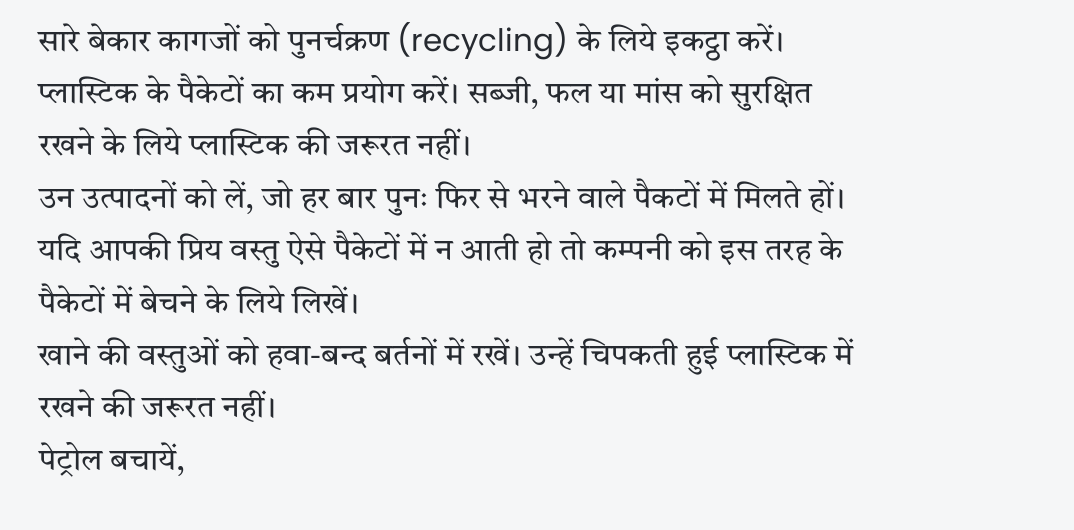सारे बेकार कागजों को पुनर्चक्रण (recycling) के लिये इकट्ठा करें।
प्लास्टिक के पैकेटों का कम प्रयोग करें। सब्जी, फल या मांस को सुरक्षित रखने के लिये प्लास्टिक की जरूरत नहीं।
उन उत्पादनों को लें, जो हर बार पुनः फिर से भरने वाले पैकटों में मिलते हों। यदि आपकी प्रिय वस्तु ऐसे पैकेटों में न आती हो तो कम्पनी को इस तरह के पैकेटों में बेचने के लिये लिखें।
खाने की वस्तुओं को हवा-बन्द बर्तनों में रखें। उन्हें चिपकती हुई प्लास्टिक में रखने की जरूरत नहीं।
पेट्रोल बचायें,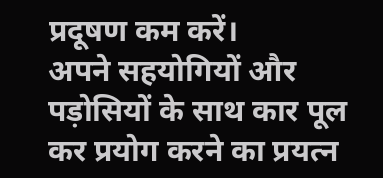प्रदूषण कम करें।
अपने सहयोगियों और पड़ोसियों के साथ कार पूल कर प्रयोग करने का प्रयत्न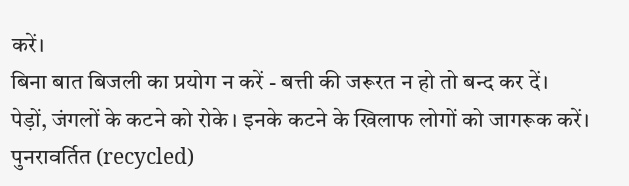करें।
बिना बात बिजली का प्रयोग न करें - बत्ती की जरूरत न हो तो बन्द कर दें।
पेड़ों, जंगलों के कटने को रोके। इनके कटने के खिलाफ लोगों को जागरूक करें।
पुनरावर्तित (recycled)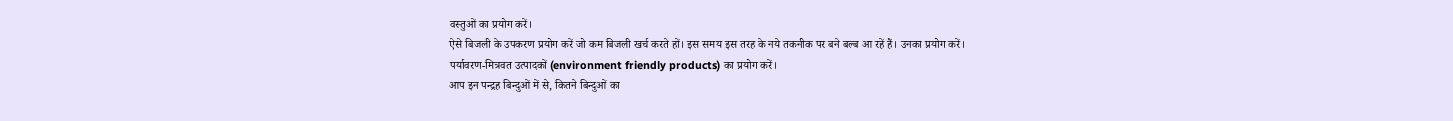वस्तुओं का प्रयोग करें।
ऐसे बिजली के उपकरण प्रयोग करें जो कम बिजली खर्च करते हों। इस समय इस तरह के नये तकनीक पर बने बल्ब आ रहें हैं। उनका प्रयोग करें।
पर्यावरण-मित्रवत उत्पादकों (environment friendly products) का प्रयोग करें।
आप इन पन्द्रह बिन्दुओं में से, कितने बिन्दुओं का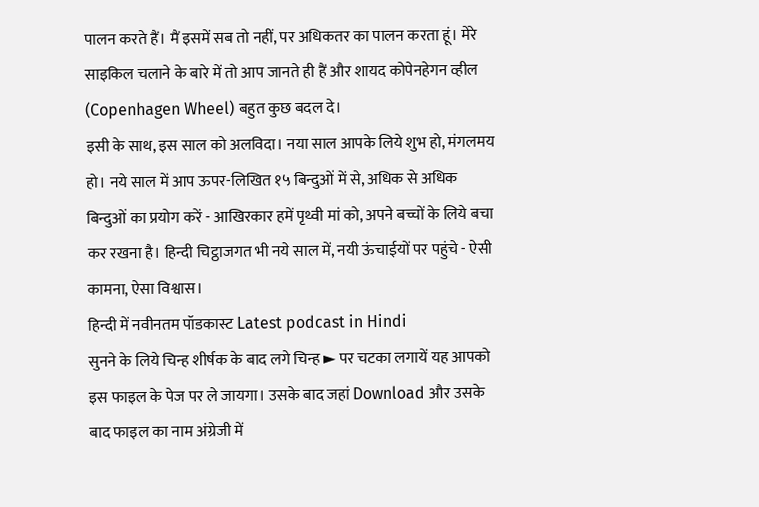पालन करते हैं। मैं इसमें सब तो नहीं, पर अधिकतर का पालन करता हूं। मेरे साइकिल चलाने के बारे में तो आप जानते ही हैं और शायद कोपेनहेगन व्हील (Copenhagen Wheel) बहुत कुछ बदल दे।
इसी के साथ, इस साल को अलविदा। नया साल आपके लिये शुभ हो, मंगलमय हो। नये साल में आप ऊपर-लिखित १५ बिन्दुओं में से, अधिक से अधिक बिन्दुओं का प्रयोग करें - आखिरकार हमें पृथ्वी मां को, अपने बच्चों के लिये बचा कर रखना है। हिन्दी चिट्ठाजगत भी नये साल में, नयी ऊंचाईयों पर पहुंचे - ऐसी कामना, ऐसा विश्वास।
हिन्दी में नवीनतम पॉडकास्ट Latest podcast in Hindi
सुनने के लिये चिन्ह शीर्षक के बाद लगे चिन्ह ► पर चटका लगायें यह आपको इस फाइल के पेज पर ले जायगा। उसके बाद जहां Download और उसके बाद फाइल का नाम अंग्रेजी में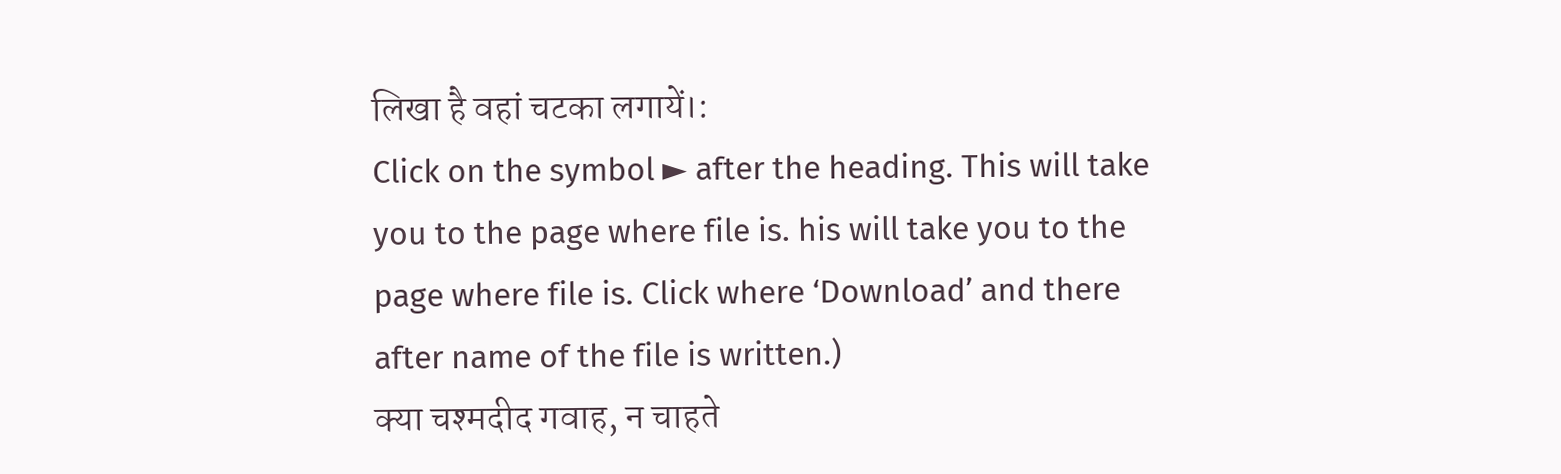लिखा है वहां चटका लगायें।:
Click on the symbol ► after the heading. This will take you to the page where file is. his will take you to the page where file is. Click where ‘Download’ and there after name of the file is written.)
क्या चश्मदीद गवाह, न चाहते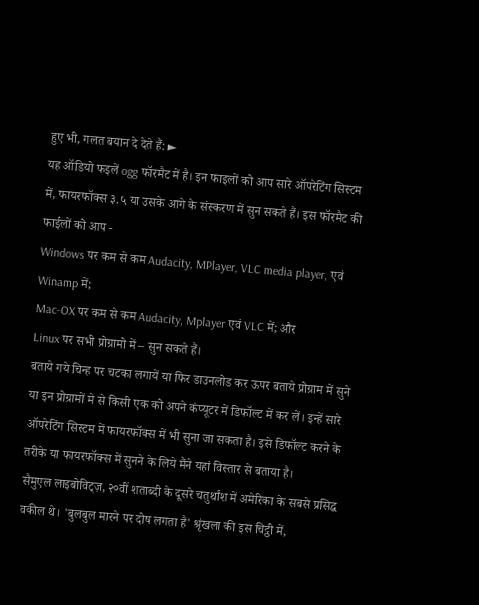हुए भी, गलत बयान दे देते हैं: ►
यह ऑडियो फइलें ogg फॉरमैट में है। इन फाइलों को आप सारे ऑपरेटिंग सिस्टम में, फायरफॉक्स ३.५ या उसके आगे के संस्करण में सुन सकते हैं। इस फॉरमैट की फाईलों को आप -
Windows पर कम से कम Audacity, MPlayer, VLC media player, एवं Winamp में;
Mac-OX पर कम से कम Audacity, Mplayer एवं VLC में; और
Linux पर सभी प्रोग्रामो में – सुन सकते हैं।
बताये गये चिन्ह पर चटका लगायें या फिर डाउनलोड कर ऊपर बताये प्रोग्राम में सुने या इन प्रोग्रामों मे से किसी एक को अपने कंप्यूटर में डिफॉल्ट में कर लें। इन्हें सारे ऑपरेटिंग सिस्टम में फायरफॉक्स में भी सुना जा सकता है। इसे डिफॉल्ट करने के तरीके या फायरफॉक्स में सुनने के लिये मैंने यहां विस्तार से बताया है।
सैमुएल लाइबोविट्ज़, २०वीं शताब्दी के दूसरे चतुर्थांश में अमेरिका के सबसे प्रसिद्ध वकील थे। 'बुलबुल मारने पर दोष लगता है' श्रृंखला की इस चिट्ठी में,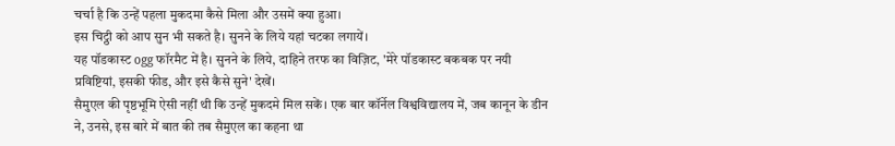चर्चा है कि उन्हें पहला मुकदमा कैसे मिला और उसमें क्या हुआ।
इस चिट्ठी को आप सुन भी सकते है। सुनने के लिये यहां चटका लगायें।
यह पॉडकास्ट ogg फॉरमैट में है। सुनने के लिये, दाहिने तरफ का विज़िट, 'मेरे पॉडकास्ट बकबक पर नयी प्रविष्टियां, इसकी फीड, और इसे कैसे सुने' देखें।
सैमुएल की पृष्ठभूमि ऐसी नहीं थी कि उन्हें मुकदमे मिल सकें। एक बार कॉर्नेल विश्वविद्यालय में, जब कानून के डीन ने, उनसे, इस बारे में बात की तब सैमुएल का कहना था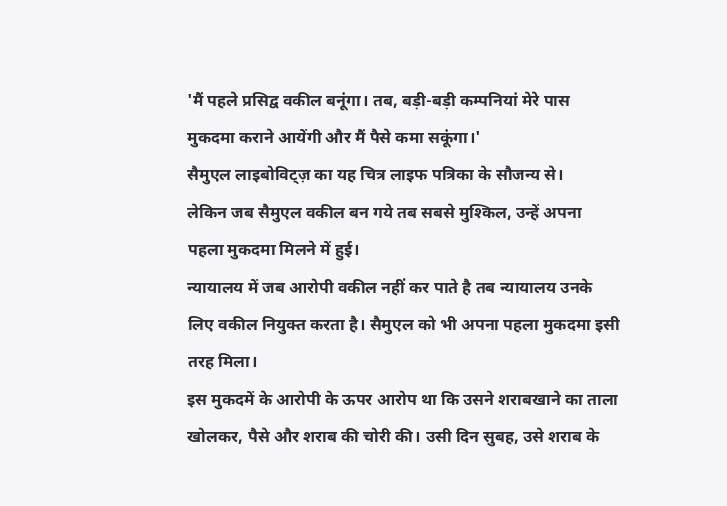'मैं पहले प्रसिद्व वकील बनूंगा। तब, बड़ी-बड़ी कम्पनियां मेरे पास मुकदमा कराने आयेंगी और मैं पैसे कमा सकूंगा।'
सैमुएल लाइबोविट्ज़ का यह चित्र लाइफ पत्रिका के सौजन्य से।
लेकिन जब सैमुएल वकील बन गये तब सबसे मुश्किल, उन्हें अपना पहला मुकदमा मिलने में हुई।
न्यायालय में जब आरोपी वकील नहीं कर पाते है तब न्यायालय उनके लिए वकील नियुक्त करता है। सैमुएल को भी अपना पहला मुकदमा इसी तरह मिला।
इस मुकदमें के आरोपी के ऊपर आरोप था कि उसने शराबखाने का ताला खोलकर, पैसे और शराब की चोरी की। उसी दिन सुबह, उसे शराब के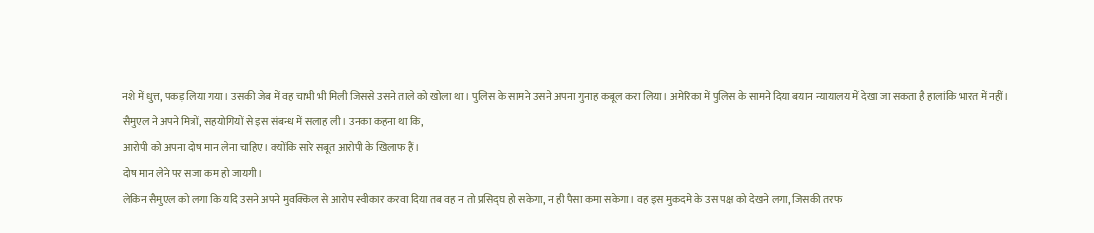नशे में धुत्त, पकड़ लिया गया। उसकी जेब में वह चाभी भी मिली जिससे उसने ताले को खोला था। पुलिस के सामने उसने अपना गुनाह कबूल करा लिया। अमेरिका में पुलिस के सामने दिया बयान न्यायालय में देखा जा सकता है हालांकि भारत में नहीं।
सैमुएल ने अपने मित्रों, सहयोगियों से इस संबन्ध में सलाह ली। उनका कहना था कि,
आरोपी को अपना दोष मान लेना चाहिए। क्योंकि सारे सबूत आरोपी के खिलाफ हैं।
दोष मान लेने पर सजा कम हो जायगी।
लेकिन सैमुएल को लगा कि यदि उसने अपने मुवक्किल से आरोप स्वीकार करवा दिया तब वह न तो प्रसिद्घ हो सकेगा, न ही पैसा कमा सकेगा। वह इस मुकदमे के उस पक्ष को देखने लगा, जिसकी तरफ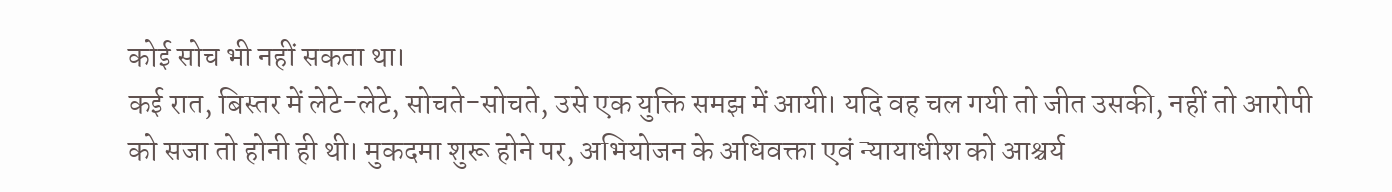कोई सोच भी नहीं सकता था।
कई रात, बिस्तर में लेटे-लेटे, सोचते-सोचते, उसे एक युक्ति समझ में आयी। यदि वह चल गयी तो जीत उसकी, नहीं तो आरोपी को सजा तो होनी ही थी। मुकदमा शुरू होने पर, अभियोजन के अधिवक्ता एवं न्यायाधीश को आश्चर्य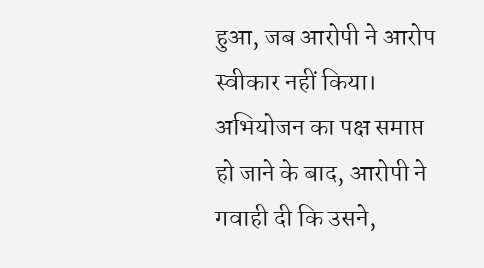हुआ, जब आरोपी ने आरोप स्वीकार नहीं किया।
अभियोजन का पक्ष समाप्त हो जाने के बाद, आरोपी ने गवाही दी कि उसने,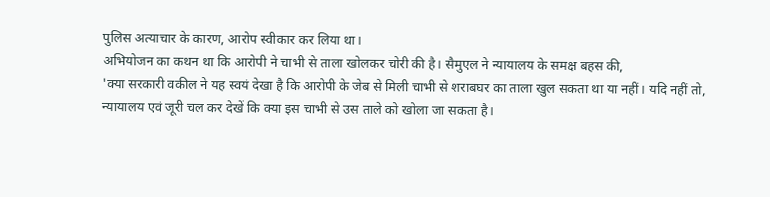पुलिस अत्याचार के कारण, आरोप स्वीकार कर लिया था।
अभियोजन का कथन था कि आरोपी ने चाभी से ताला खोलकर चोरी की है। सैमुएल ने न्यायालय के समक्ष बहस की,
'क्या सरकारी वकील ने यह स्वयं देखा है कि आरोपी के जेब से मिली चाभी से शराबघर का ताला खुल सकता था या नहीं। यदि नहीं तो, न्यायालय एवं जूरी चल कर देखें कि क्या इस चाभी से उस ताले को खोला जा सकता है।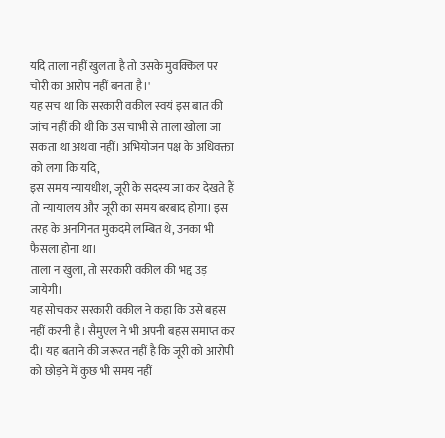यदि ताला नहीं खुलता है तो उसके मुवक्किल पर चोरी का आरोप नहीं बनता है।'
यह सच था कि सरकारी वकील स्वयं इस बात की जांच नहीं की थी कि उस चाभी से ताला खोला जा सकता था अथवा नहीं। अभियोजन पक्ष के अधिवक्ता को लगा कि यदि,
इस समय न्यायधीश, जूरी के सदस्य जा कर देखते हैं तो न्यायालय और जूरी का समय बरबाद होगा। इस तरह के अनगिनत मुकदमे लम्बित थे, उनका भी फैसला होना था।
ताला न खुला, तो सरकारी वकील की भद्द उड़ जायेगी।
यह सोचकर सरकारी वकील ने कहा कि उसे बहस नहीं करनी है। सैमुएल ने भी अपनी बहस समाप्त कर दी। यह बताने की जरूरत नहीं है कि जूरी को आरोपी को छोड़ने में कुछ भी समय नहीं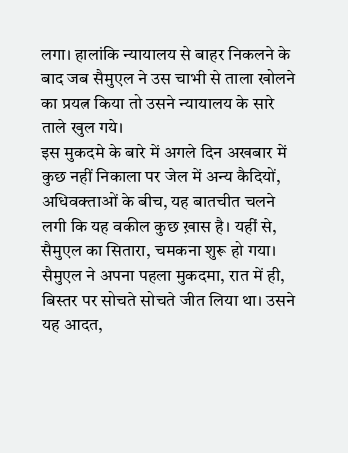लगा। हालांकि न्यायालय से बाहर निकलने के बाद जब सैमुएल ने उस चाभी से ताला खोलने का प्रयत्न किया तो उसने न्यायालय के सारे ताले खुल गये।
इस मुकदमे के बारे में अगले दिन अखबार में कुछ नहीं निकाला पर जेल में अन्य कैदियों, अधिवक्ताओं के बीच, यह बातचीत चलने लगी कि यह वकील कुछ ख़ास है। यहीं से, सैमुएल का सितारा, चमकना शुरू हो गया।
सैमुएल ने अपना पहला मुकदमा, रात में ही, बिस्तर पर सोचते सोचते जीत लिया था। उसने यह आदत,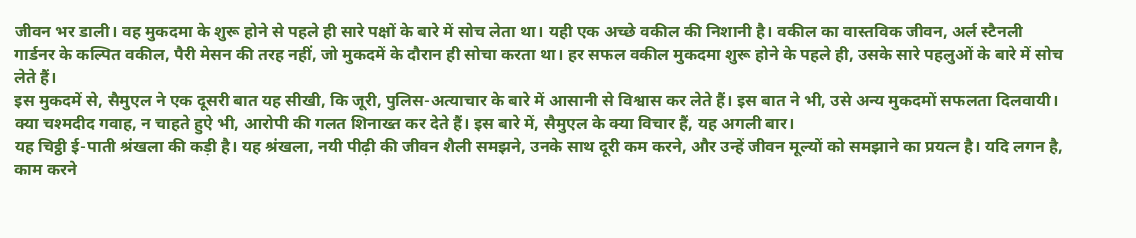जीवन भर डाली। वह मुकदमा के शुरू होने से पहले ही सारे पक्षों के बारे में सोच लेता था। यही एक अच्छे वकील की निशानी है। वकील का वास्तविक जीवन, अर्ल स्टैनली गार्डनर के कल्पित वकील, पैरी मेसन की तरह नहीं, जो मुकदमें के दौरान ही सोचा करता था। हर सफल वकील मुकदमा शुरू होने के पहले ही, उसके सारे पहलुओं के बारे में सोच लेते हैं।
इस मुकदमें से, सैमुएल ने एक दूसरी बात यह सीखी, कि जूरी, पुलिस-अत्याचार के बारे में आसानी से विश्वास कर लेते हैं। इस बात ने भी, उसे अन्य मुकदमों सफलता दिलवायी।
क्या चश्मदीद गवाह, न चाहते हुऐ भी, आरोपी की गलत शिनाख्त कर देते हैं। इस बारे में, सैमुएल के क्या विचार हैं, यह अगली बार।
यह चिट्ठी ई-पाती श्रंखला की कड़ी है। यह श्रंखला, नयी पीढ़ी की जीवन शैली समझने, उनके साथ दूरी कम करने, और उन्हें जीवन मूल्यों को समझाने का प्रयत्न है। यदि लगन है, काम करने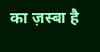का ज़स्बा है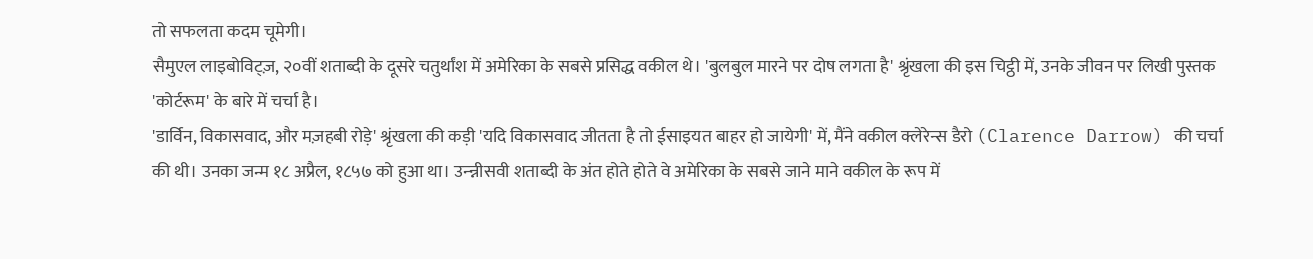तो सफलता कदम चूमेगी।
सैमुएल लाइबोविट्ज़, २०वीं शताब्दी के दूसरे चतुर्थांश में अमेरिका के सबसे प्रसिद्ध वकील थे। 'बुलबुल मारने पर दोष लगता है' श्रृंखला की इस चिट्ठी में, उनके जीवन पर लिखी पुस्तक 'कोर्टरूम' के बारे में चर्चा है।
'डार्विन, विकासवाद, और मज़हबी रोड़े' श्रृंखला की कड़ी 'यदि विकासवाद जीतता है तो ईसाइयत बाहर हो जायेगी' में, मैंने वकील क्लेरेन्स डैरो (Clarence Darrow) की चर्चा की थी। उनका जन्म १८ अप्रैल, १८५७ को हुआ था। उन्न्नीसवी शताब्दी के अंत होते होते वे अमेरिका के सबसे जाने माने वकील के रूप में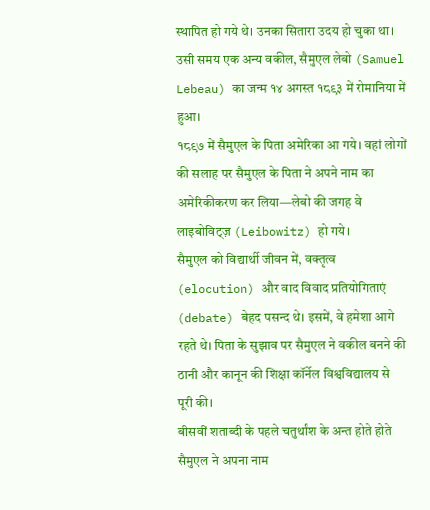स्थापित हो गये थे। उनका सितारा उदय हो चुका था। उसी समय एक अन्य वकील, सैमुएल लेबो (Samuel Lebeau) का जन्म १४ अगस्त १८९३ में रोमानिया में हुआ।
१८९७ में सैमुएल के पिता अमेरिका आ गये। वहां लोगों की सलाह पर सैमुएल के पिता ने अपने नाम का अमेरिकीकरण कर लिया—लेबो की जगह वे लाइबोविट्ज़ (Leibowitz) हो गये।
सैमुएल को विद्यार्थी जीवन में, वक्तृत्व (elocution) और वाद विवाद प्रतियोगिताएं (debate) बेहद पसन्द थे। इसमें, वे हमेशा आगे रहते थे। पिता के सुझाव पर सैमुएल ने वकील बनने की ठानी और कानून की शिक्षा कॉर्नेल विश्वविद्यालय से पूरी की।
बीसवीं शताब्दी के पहले चतुर्थांश के अन्त होते होते सैमुएल ने अपना नाम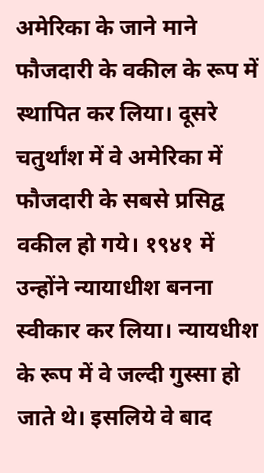अमेरिका के जाने माने फौजदारी के वकील के रूप में स्थापित कर लिया। दूसरे चतुर्थांश में वे अमेरिका में फौजदारी के सबसे प्रसिद्व वकील हो गये। १९४१ में उन्होंने न्यायाधीश बनना स्वीकार कर लिया। न्यायधीश के रूप में वे जल्दी गुस्सा हो जाते थे। इसलिये वे बाद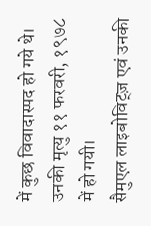में कुछ विवादास्पद हो गये थे। उनकी मृत्यु ११ फरवरी, १९७८ में हो गयी।
सैमुएल लाइबोविट्ज़ एवं उनकी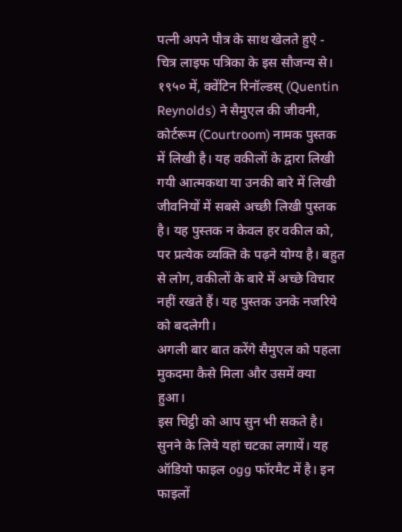पत्नी अपने पौत्र के साथ खेलते हुऐ - चित्र लाइफ पत्रिका के इस सौजन्य से।
१९५० में, क्वेंटिन रिनॉल्डस् (Quentin Reynolds) ने सैमुएल की जीवनी, कोर्टरूम (Courtroom) नामक पुस्तक में लिखी है। यह वकीलों के द्वारा लिखी गयी आत्मकथा या उनकी बारे में लिखी जीवनियों में सबसे अच्छी लिखी पुस्तक है। यह पुस्तक न केवल हर वकील को, पर प्रत्येक व्यक्ति के पढ़ने योग्य है। बहुत से लोग, वकीलों के बारे में अच्छे विचार नहीं रखते हैं। यह पुस्तक उनके नजरिये को बदलेगी।
अगली बार बात करेंगे सैमुएल को पहला मुकदमा कैसे मिला और उसमें क्या हुआ।
इस चिट्ठी को आप सुन भी सकते है। सुनने के लिये यहां चटका लगायें। यह ऑडियो फाइल ogg फॉरमैट में है। इन फाइलों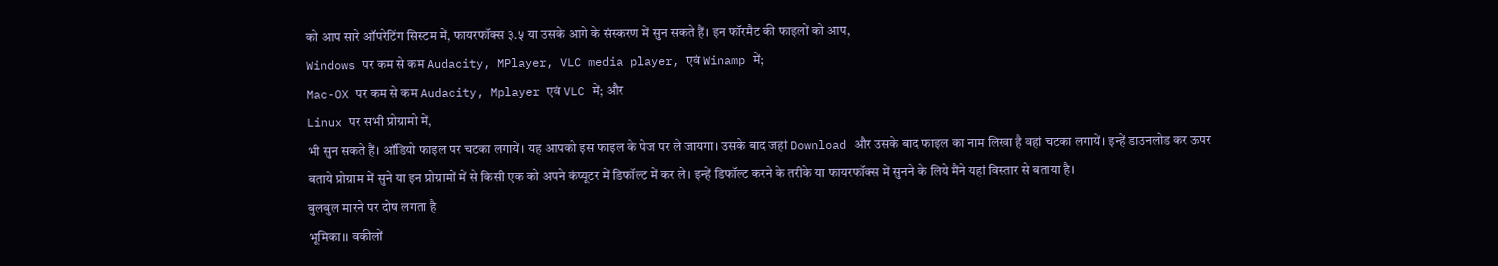को आप सारे ऑपरेटिंग सिस्टम में, फायरफॉक्स ३.५ या उसके आगे के संस्करण में सुन सकते हैं। इन फॉरमैट की फाइलों को आप,
Windows पर कम से कम Audacity, MPlayer, VLC media player, एवं Winamp में;
Mac-OX पर कम से कम Audacity, Mplayer एवं VLC में; और
Linux पर सभी प्रोग्रामो में,
भी सुन सकते हैं। ऑडियो फाइल पर चटका लगायें। यह आपको इस फाइल के पेज पर ले जायगा। उसके बाद जहां Download और उसके बाद फाइल का नाम लिखा है वहां चटका लगायें। इन्हें डाउनलोड कर ऊपर बताये प्रोग्राम में सुने या इन प्रोग्रामों में से किसी एक को अपने कंप्यूटर में डिफॉल्ट में कर ले। इन्हें डिफॉल्ट करने के तरीके या फायरफॉक्स में सुनने के लिये मैंने यहां विस्तार से बताया है।
बुलबुल मारने पर दोष लगता है
भूमिका।। वकीलों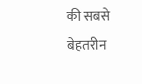की सबसे बेहतरीन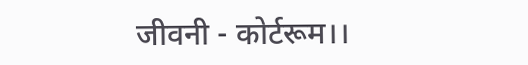जीवनी - कोर्टरूम।।